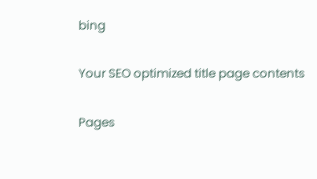bing

Your SEO optimized title page contents

Pages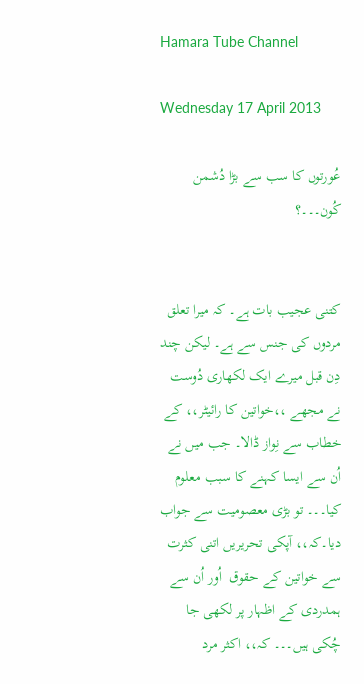Hamara Tube Channel

Wednesday 17 April 2013

عُورتوں کا سب سے بڑا دُشمن کُون۔۔۔؟


کتنی عجیب بات ہے۔ کہ میرا تعلق مردوں کی جنس سے ہے۔ لیکن چند دِن قبل میرے ایک لکھاری دُوست نے مجھے ،،خواتین کا رائیٹر،، کے خطاب سے نِواز ڈالا۔ جب میں نے اُن سے ایسا کہنے کا سبب معلوم کیا۔۔۔ تو بڑی معصومیت سے جواب دیا۔کہ،، آپکی تحریریں اتنی کثرت سے خواتین کے حقوق  اُور اُن سے ہمدردی کے اظہار پر لکھی جا چُکی ہیں۔۔۔ کہ،، اکثر مرد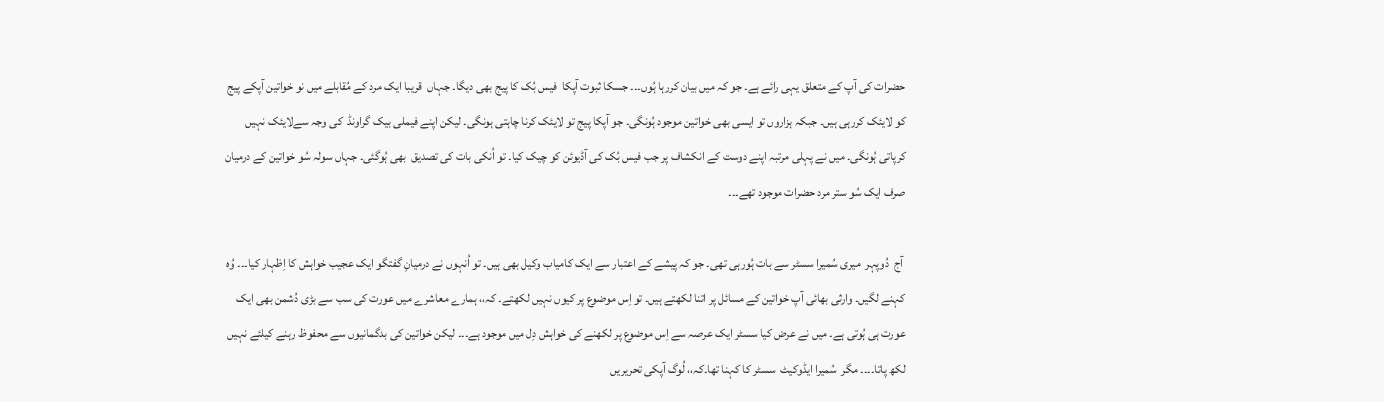حضرات کی آپ کے متعلق یہی رائے ہے۔ جو کہ میں بیان کررہا ہُوں۔۔۔ جسکا ثبوت آپکا  فیس بُک کا پیج بھی دیگا۔ جہاں  قریبا ایک مرد کے مُقابلے میں نو خواتین آپکے پیج کو لایئک کررہی ہیں۔ جبکہ ہزاروں تو ایسی بھی خواتین موجود ہُونگی۔ جو آپکا پیج تو لایئک کرنا چاہتی ہونگی۔ لیکن اپنے فیملی بیک گراونڈ  کی وجہ سےلایئک نہیں کرپاتی ہُونگی۔ میں نے پہلی مرتبہ اپنے دوست کے انکشاف پر جب فیس بُک کی آڈیوئن کو چیک کیا۔ تو اُنکی بات کی تصدیق  بھی ہُوگئی۔ جہاں سولہ سُو خواتین کے درمیان صرف ایک سُو ستر مرد حضرات موجود تھے۔۔۔

 آج  دُوپہر  میری سُمیرا سسٹر سے بات ہُورہی تھی۔ جو کہ پیشے کے اعتبار سے ایک کامیاب وکیل بھی ہیں۔ تو اُنہوں نے درمیانِ گفتگو ایک عجیب خواہش کا اِظہار کیا۔۔۔ وُہ کہنے لگیں۔ وارثی بھائی آپ خواتین کے مسائل پر اتنا لکھتے ہیں۔ تو اِس موضوع پر کیوں نہیں لکھتے۔ کہ،، ہمارے معاشرے میں عورت کی سب سے بڑی دُشمن بھی ایک عورت ہی ہُوتی ہے۔ میں نے عرض کیا سسٹر ایک عرصہ سے اِس موضوع پر لکھنے کی خواہش دِل میں موجود ہے۔۔۔ لیکن خواتین کی بدگمانیوں سے محفوظ رہنے کیلئے نہیں لکھ پاتا۔۔۔۔ مگر  سُمیرا ایڈوکیٹ  سسٹر کا کہنا تھا۔کہ،، لُوگ آپکی تحریریں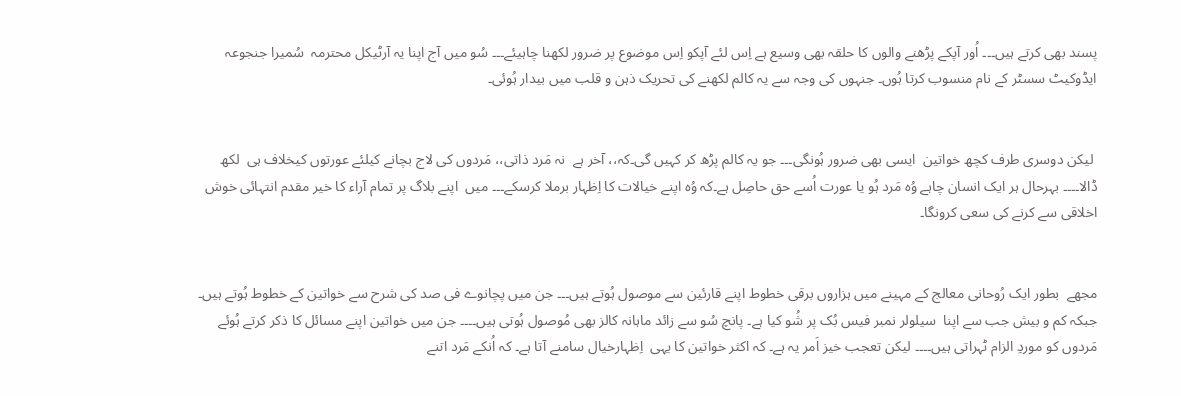پسند بھی کرتے ہیں۔۔۔ اُور آپکے پڑھنے والوں کا حلقہ بھی وسیع ہے اِس لئے آپکو اِس موضوع پر ضرور لکھنا چاہیئے۔۔۔ سُو میں آج اپنا یہ آرٹیکل محترمہ  سُمیرا جنجوعہ  ایڈوکیٹ سسٹر کے نام منسوب کرتا ہُوں۔ جنہوں کی وجہ سے یہ کالم لکھنے کی تحریک ذہن و قلب میں بیدار ہُوئی۔


 لیکن دوسری طرف کچھ خواتین  ایسی بھی ضرور ہُونگی۔۔۔ جو یہ کالم پڑھ کر کہیں گی۔کہ،، آخر ہے  نہ مَرد ذاتی،، مَردوں کی لاج بچانے کیلئے عورتوں کیخلاف ہی  لکھ ڈالا۔۔۔۔ بہرحال ہر ایک انسان چاہے وُہ مَرد ہُو یا عورت اُسے حق حاصِل ہے۔کہ وُہ اپنے خیالات کا اِظہار برملا کرسکے۔۔۔ میں  اپنے بلاگ پر تمام آراء کا خیر مقدم انتہائی خوش اخلاقی سے کرنے کی سعی کرونگا۔


مجھے  بطور ایک رُوحانی معالج کے مہینے میں ہزاروں برقی خطوط اپنے قارئین سے موصول ہُوتے ہیں۔۔۔ جن میں پچانوے فی صد کی شرح سے خواتین کے خطوط ہُوتے ہیں۔ جبکہ کم و بیش جب سے اپنا  سیلولر نمبر فیس بُک پر شُو کیا ہے۔ پانچ سُو سے زائد ماہانہ کالز بھی مُوصول ہُوتی ہیں۔۔۔۔ جن میں خواتین اپنے مسائل کا ذکر کرتے ہُوئے مَردوں کو موردِ الزام ٹہراتی ہیں۔۔۔۔ لیکن تعجب خیز اَمر یہ ہے۔ کہ اکثر خواتین کا یہی  اِظہارخیال سامنے آتا ہے۔ کہ اُنکے مَرد اتنے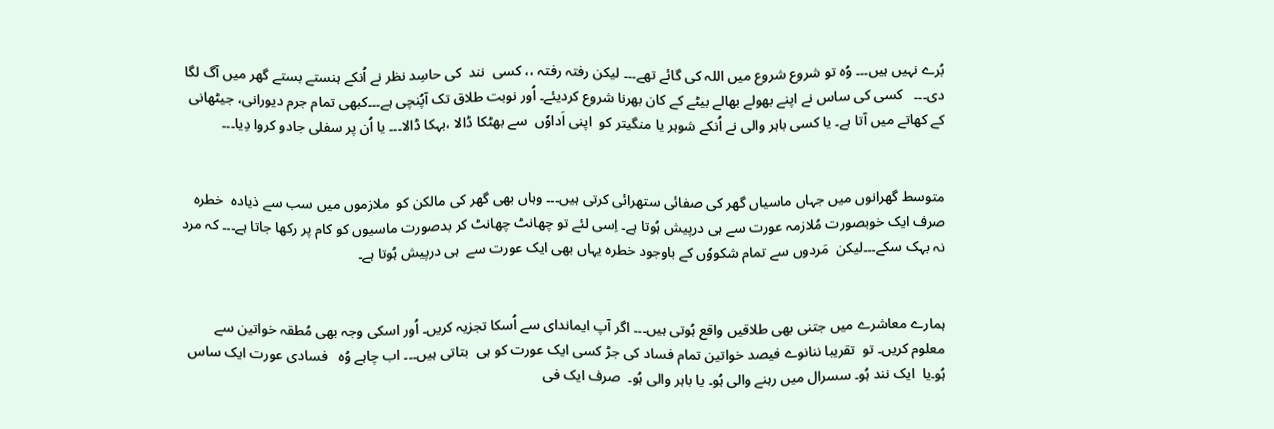بُرے نہیں ہیں۔۔۔ وُہ تو شروع شروع میں اللہ کی گائے تھے۔۔۔ لیکن رفتہ رفتہ ،، کسی  نند  کی حاسِد نظر نے اُنکے ہنستے بستے گھر میں آگ لگا دی۔۔۔   کسی کی ساس نے اپنے بھولے بھالے بیٹے کے کان بھرنا شروع کردیئے۔ اُور نوبت طلاق تک آپُنچی ہے۔۔۔کبھی تمام جرم دیورانی، جیٹھانی کے کھاتے میں آتا ہے۔ یا کسی باہر والی نے اُنکے شوہر یا منگیتر کو  اپنی اَداوٗں  سے بھٹکا ڈالا ،بہکا ڈالا۔۔۔ یا اُن پر سفلی جادو کروا دِیا۔۔۔


متوسط گھرانوں میں جہاں ماسیاں گھر کی صفائی ستھرائی کرتی ہیں۔۔۔ وہاں بھی گھر کی مالکن کو  ملازموں میں سب سے ذیادہ  خطرہ صرف ایک خوبصورت مُلازمہ عورت سے ہی درپیش ہُوتا ہے۔ اِسی لئے تو چھانٹ چھانٹ کر بدصورت ماسیوں کو کام پر رکھا جاتا ہے۔۔۔ کہ مرد نہ بہک سکے۔۔۔لیکن  مَردوں سے تمام شکووٗں کے باوجود خطرہ یہاں بھی ایک عورت سے  ہی درپیش ہُوتا ہے۔


ہمارے معاشرے میں جتنی بھی طلاقیں واقع ہُوتی ہیں۔۔۔ اگر آپ ایماندای سے اُسکا تجزیہ کریں۔ اُور اسکی وجہ بھی مُطقہ خواتین سے معلوم کریں۔ تو  تقریبا ننانوے فیصد خواتین تمام فساد کی جڑ کسی ایک عورت کو ہی  بتاتی ہیں۔۔۔ اب چاہے وُہ   فسادی عورت ایک ساس ہُو۔یا  ایک نند ہُو۔ سسرال میں رہنے والی ہُو۔ یا باہر والی ہُو۔  صرف ایک فی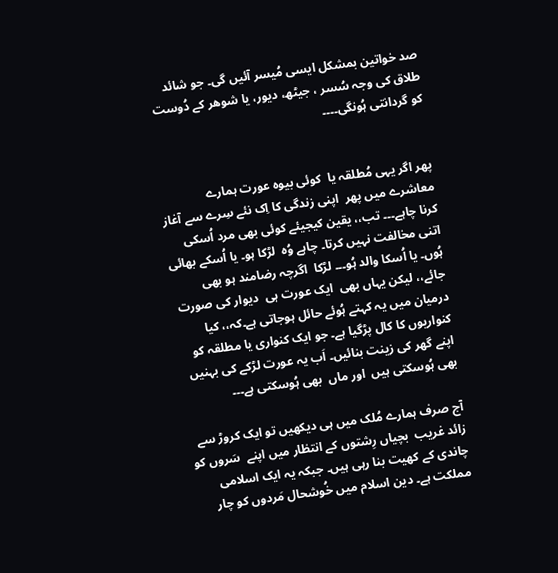صد خواتین بمشکل ایسی مُیسر آئیں گی۔ جو شائد طلاق کی وجہ سُسر ، جیٹھ، دیور، یا شوھر کے دُوست کو گردانتی ہُونگی۔۔۔۔


پھر اگر یہی مُطلقہ یا  کوئی بیوہ عورت ہمارے معاشرے میں پھر  اپنی زندگی کا اِک نئے سِرے سے آغاز کرنا چاہے۔۔۔ تب،، یقین کیجیئے کوئی بھی مرد اُسکی اتنی مخالفت نہیں کرتا۔ چاہے وُہ  لڑکا ہو۔ یا اُسکے بھائی ہُوں۔ یا اُسکا والد ہُو۔۔۔ لڑکا  اگرچہ رضامند ہو بھی جائے،، لیکن یہاں بھی  ایک عورت ہی  دیوار کی صورت  درمیان میں یہ کہتے ہُوئے حائل ہوجاتی ہے۔کہ،، کیا کنواریوں کا کال پڑگیا ہے۔ جو ایک کنواری یا مطلقہ کو اپنے گھر کی زینت بنائیں۔ اَب یہ عورت لڑکے کی بہنیں بھی ہُوسکتی ہیں  اور ماں  بھی ہُوسکتی ہے۔۔۔

آج صرف ہمارے مُلک میں ہی دیکھیں تو ایک کروڑ سے زائد غریب  بچیاں رِشتوں کے انتظار میں اپنے  سَروں کو چاندی کے کھیت بنا رہی ہیں۔ جبکہ یہ ایک اسلامی مملکت ہے۔ دین اسلام میں خُوشحال مَردوں کو چار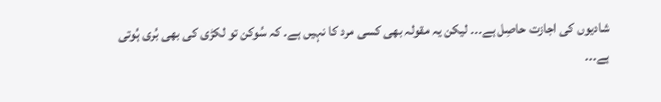شادیوں کی اجازت حاصِل ہے۔۔۔ لیکن یہ مقولہ بھی کسی مرد کا نہیں ہے۔ کہ سُوکن تو لکڑی کی بھی بُری ہُوتی ہے۔۔۔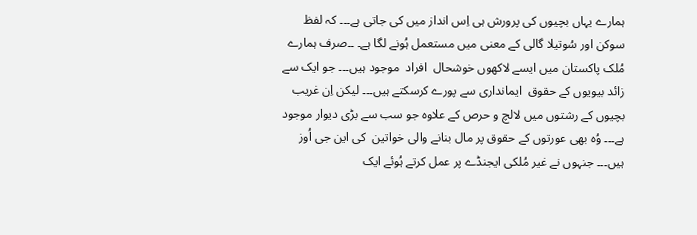ہمارے یہاں بچیوں کی پرورش ہی اِس انداز میں کی جاتی ہے۔۔۔ کہ لفظ سوکن اور سُوتیلا گالی کے معنی میں مستعمل ہُونے لگا ہے۔ ۔۔صرف ہمارے مُلک پاکستان میں ایسے لاکھوں خوشحال  افراد  موجود ہیں۔۔۔ جو ایک سے زائد بیویوں کے حقوق  ایمانداری سے پورے کرسکتے ہیں۔۔۔ لیکن اِن غریب  بچیوں کے رشتوں میں لالچ و حرص کے علاوہ جو سب سے بڑی دیوار موجود ہے۔۔۔ وُہ بھی عورتوں کے حقوق پر مال بنانے والی خواتین  کی این جی اُوز ہیں۔۔۔ جنہوں نے غیر مُلکی ایجنڈے پر عمل کرتے ہُوئے ایک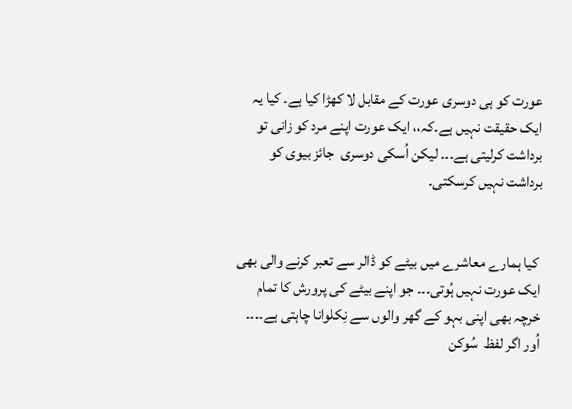عورت کو ہی دوسری عورت کے مقابل لا کھڑا کیا ہے۔ کیا یہ ایک حقیقت نہیں ہے۔کہ،، ایک عورت اپنے مرد کو زانی تو برداشت کرلیتی ہے۔۔۔ لیکن اُسکی دوسری  جائز بیوی کو برداشت نہیں کرسکتی۔


 کیا ہمارے معاشرے میں بیٹے کو ڈالر سے تعبر کرنے والی بھی ایک عورت نہیں ہُوتی۔۔۔ جو اپنے بیٹے کی پرورش کا تمام خرچہ بھی اپنی بہو کے گھر والوں سے نِکلوانا چاہتی ہے۔۔۔۔ اُور اگر لفظ  سُوکن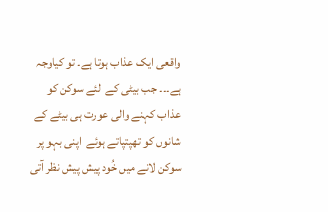واقعی ایک عذاب ہوتا ہے۔ تو کیاوجہ ہے۔۔۔ جب بیٹی کے  لئے سوکن کو عذاب کہنے والی عورت ہی بیٹے کے شانوں کو تھپتپاتے ہوئے  اپنی بہو پر سوکن لانے میں خُود پیش پیش نظر آتی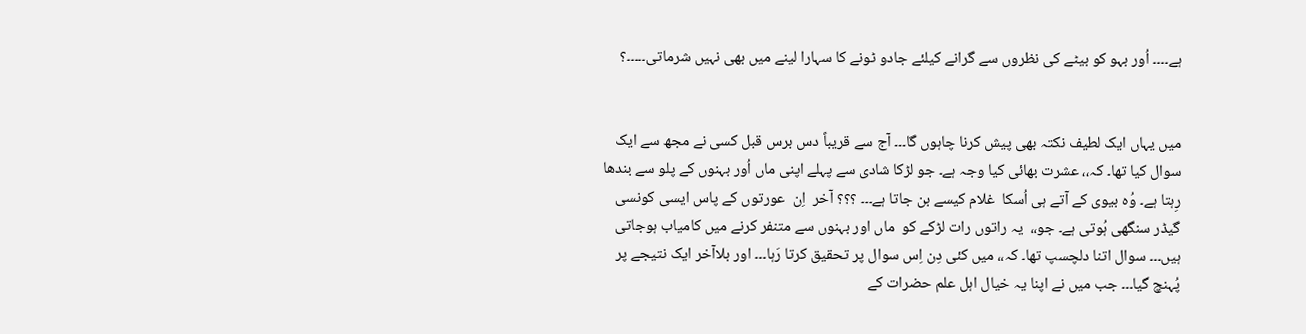ہے۔۔۔۔ اُور بہو کو بیٹے کی نظروں سے گرانے کیلئے جادو ٹونے کا سہارا لینے میں بھی نہیں شرماتی۔۔۔۔۔؟


میں یہاں ایک لطیف نکتہ بھی پیش کرنا چاہوں گا۔۔۔ آج سے قریباً دس برس قبل کسی نے مجھ سے ایک سوال کیا تھا۔ کہ،، عشرت بھائی کیا وجہ ہے۔ جو لڑکا شادی سے پہلے اپنی ماں اُور بہنوں کے پلو سے بندھا رِہتا ہے۔ وُہ بیوی کے آتے ہی اُسکا  غلام کیسے بن جاتا ہے۔۔۔ ؟؟؟ آخر  اِن  عورتوں کے پاس ایسی کونسی گیڈر سنگھی ہُوتی ہے۔ جو،،  یہ راتوں رات لڑکے کو  ماں اور بہنوں سے متنفر کرنے میں کامیاب ہوجاتی ہیں۔۔۔ سوال اتنا دلچسپ تھا۔ کہ،، میں کئی دِن اِس سوال پر تحقیق کرتا رَہا۔۔۔ اور بلاآخر ایک نتیجے پر پُہنچ گیا۔۔۔ جب میں نے اپنا یہ خیال اہل علم حضرات کے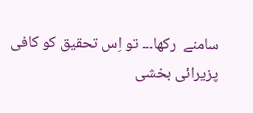سامنے  رکھا۔۔۔ تو اِس تحقیق کو کافی پزیرائی بخشی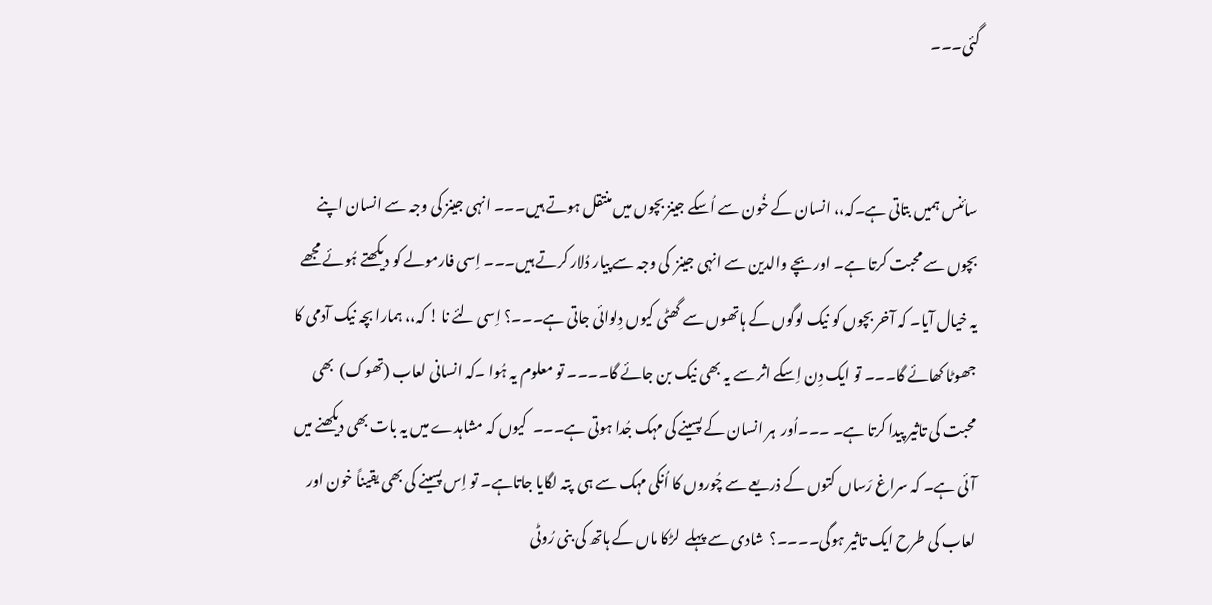گئی۔۔۔


سائنس ہمیں بتاتی ہے۔کہ،، انسان کے خُون سے اُسکے جینز بچوں میں منتقل ہوتے ہیں۔۔۔ انہی جینز کی وجہ سے انسان اپنے بچوں سے محبت کرتا ہے۔ اور بچے والدین سے انہی جینز  کی وجہ سے پیار دُلار کرتے ہیں۔۔۔ اِسی فارمولے کو دیکھتے ہُوئے مجھے یہ خیال آیا۔ کہ آخر بچوں کو نیک لوگوں کے ہاتھوں سے گھٹی کیوں دِلوائی جاتی ہے۔۔۔؟ اِسی لئے نا ! کہ،، ہمارا بچہ نیک آدمی کا جھوٹا کھائے گا۔۔۔ تو ایک دِن اِسکے اثر سے یہ بھی نیک بن جائے گا۔۔۔۔ تو معلوم یہ ہُوا ۔کہ انسانی لعاب (تھوک)  بھی محبت کی تاثیر پیدا کرتا ہے۔ ۔۔۔اُور  ہر انسان کے پسینے کی مہک جُدا ہوتی ہے۔۔۔  کیوں کہ مشاہدے میں یہ بات بھی دیکھنے میں آئی ہے۔ کہ سراغ رَساں کتوں کے ذریعے سے چُوروں کا اُنکی مہک سے ہی  پتہ لگایا جاتاہے۔ تو اِس پسینے کی بھی یقیناً خون اور  لعاب کی طرح ایک تاثیر ہوگی۔۔۔۔؟  شادی سے پہلے  لڑکا ماں کے ہاتھ کی بنی رُوٹی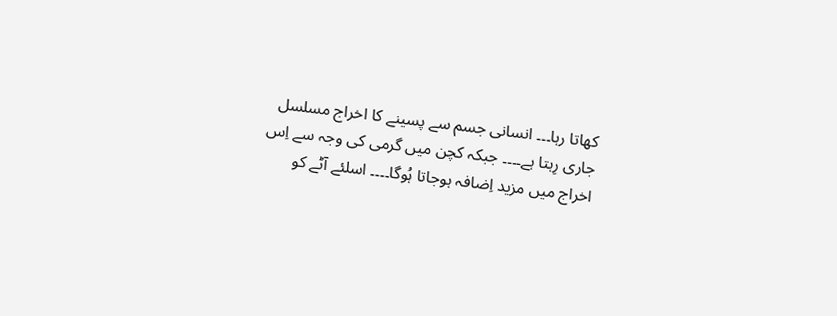کھاتا رہا۔۔۔ انسانی جسم سے پسینے کا اخراج مسلسل جاری رِہتا ہے۔۔۔۔ جبکہ کچن میں گرمی کی وجہ سے اِس اخراج میں مزید اِضافہ ہوجاتا ہُوگا۔۔۔۔ اسلئے آٹے کو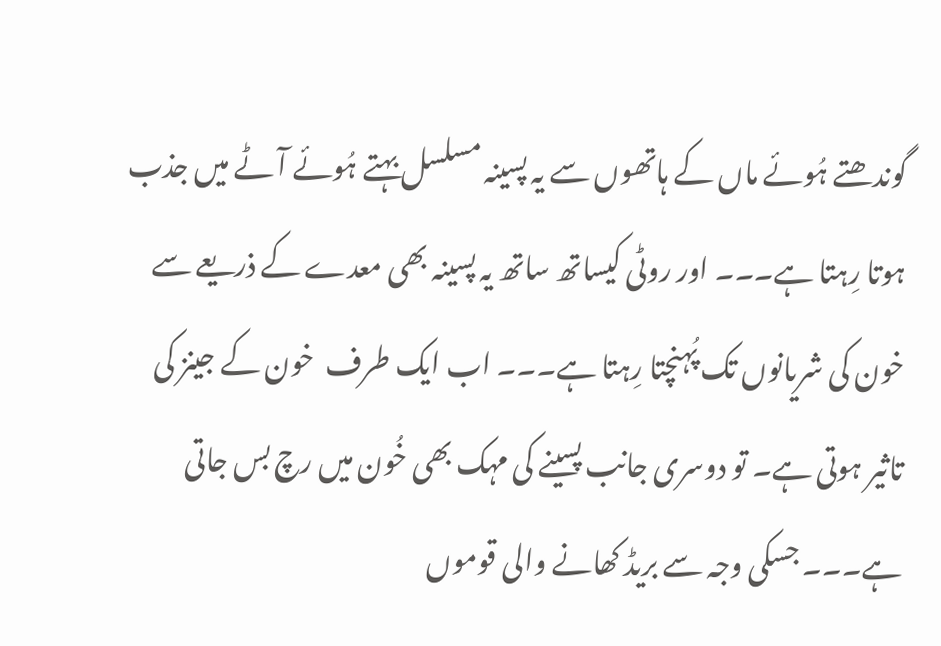گوندھتے ہُوئے ماں کے ہاتھوں سے یہ پسینہ مسلسل بہتے ہُوئے آٹے میں جذب ہوتا رِہتا ہے۔۔۔ اور روٹی کیساتھ ساتھ یہ پسینہ بھی معدے کے ذریعے سے خون کی شریانوں تک پُہنچتا رِہتا ہے۔۔۔ اب ایک طرف  خون کے جینز کی تاثیر ہوتی ہے۔ تو دوسری جانب پسینے کی مہک بھی خُون میں رچ بس جاتی ہے۔۔۔ جسکی وجہ سے بریڈ کھانے والی قوموں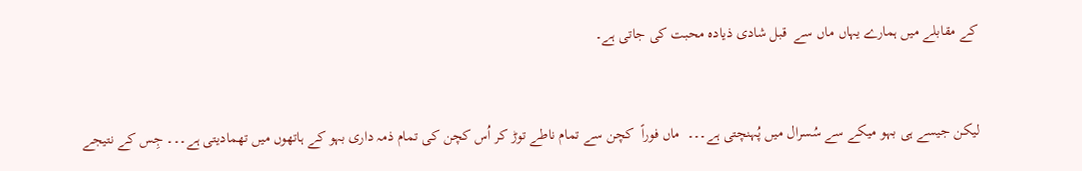کے مقابلے میں ہمارے یہاں ماں سے  قبل شادی ذیادہ محبت کی جاتی ہے۔


لیکن جیسے ہی بہو میکے سے سُسرال میں پُہنچتی ہے۔۔۔  ماں فوراً  کچن سے تمام ناطے توڑ کر اُس کچن کی تمام ذمہ داری بہو کے ہاتھوں میں تھمادیتی ہے۔۔۔ جِس کے نتیجے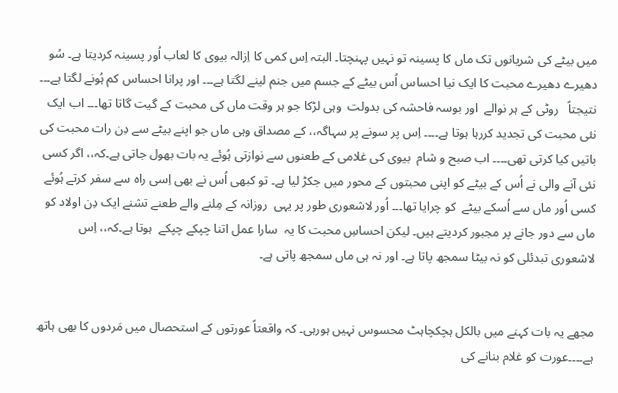میں بیٹے کی شریانوں تک ماں کا پسینہ تو نہیں پہنچتا۔ البتہ اِس کمی کا اِزالہ بیوی کا لعاب اُور پسینہ کردیتا ہے۔ سُو دھیرے دھیرے محبت کا ایک نیا احساس اُس بیٹے کے جسم میں جنم لینے لگتا ہے۔۔۔ اور پرانا احساس کم ہُونے لگتا ہے۔۔۔ نتیجتاً   روٹی کے ہر نوالے  اور بوسہ فاحشہ کی بدولت  وہی لڑکا جو ہر وقت ماں کی محبت کے گیت گاتا تھا۔۔۔ اب ایک نئی محبت کی تجدید کررہا ہوتا ہے۔۔۔۔ اِس پر سونے پر سہاگہ،، کے مصداق وہی ماں جو اپنے بیٹے سے دِن رات محبت کی باتیں کیا کرتی تھی۔۔۔۔ اب صبح و شام  بیوی کی غلامی کے طعنوں سے نوازتی ہُوئے یہ بات بھول جاتی ہے۔کہ،، اگر کسی نئی آنے والی نے اُس کے بیٹے کو اپنی محبتوں کے محور میں جکڑ لیا ہے۔ تو کبھی اُس نے بھی اِسی راہ سے سفر کرتے ہُوئے کسی اُور ماں سے اُسکے بیٹے  کو چرایا تھا۔۔۔ اُور لاشعوری طور پر یہی  روزانہ کے مِلنے والے طعنے تشنے ایک دِن اولاد کو ماں سے دور جانے پر مجبور کردیتے ہیں۔ لیکن احساسِ محبت کا یہ  سارا عمل اتنا چپکے چپکے  ہوتا ہے۔کہ،، اِس لاشعوری تبدئلی کو نہ بیٹا سمجھ پاتا ہے۔ اور نہ ہی ماں سمجھ پاتی ہے۔


مجھے یہ بات کہنے میں بالکل ہچکچاہٹ محسوس نہیں ہورہی۔ کہ واقعتاً عورتوں کے استحصال میں مَردوں کا بھی ہاتھ ہے۔۔۔۔عورت کو غلام بنانے کی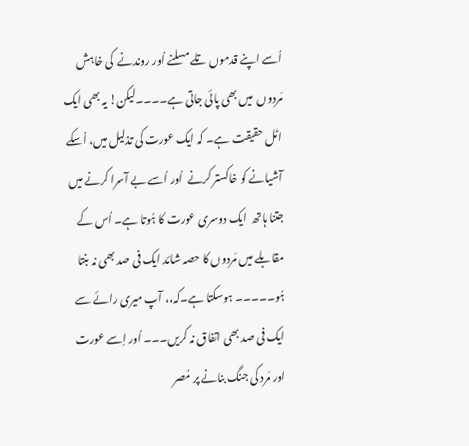اُسے اپنے قدموں تلے مسلنے اُور روندنے  کی خاہش مَردوں  میں بھی پائی جاتی ہے۔۔۔۔لیکن! یہ بھی ایک اٹل حقیقت ہے۔ کہ ایک عورت کی تذلیل میں، اُسکے آشیانے کو خاکستر کرنے  اُور اُسے بے آسرا کرنے میں جتنا ہاتھ  ایک دوسری عورت کا ہُوتا ہے۔ اُس کے مقابلے میں مَردوں کا حصہ شائد ایک فی صد بھی نہ بنتا ہُو۔۔۔۔۔ ہوسکتا ہے۔کہ،، آپ میری رائے سے ایک فی صد بھی اتفاق نہ کریں۔۔۔ اُور اِسے عورت اور مَرد کی جنگ بنانے پر مُصر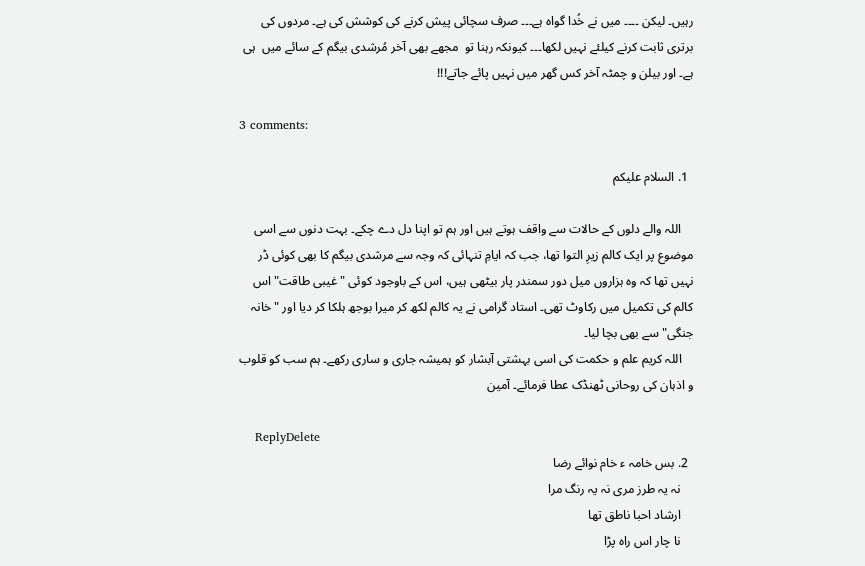رہیں۔ لیکن ۔۔۔۔ میں نے خُدا گواہ ہے۔۔۔ صرف سچائی پیش کرنے کی کوشش کی ہے۔ مردوں کی برتری ثابت کرنے کیلئے نہیں لکھا۔۔۔ کیونکہ رہنا تو  مجھے بھی آخر مُرشدی بیگم کے سائے میں  ہی ہے۔ اور بیلن و چمٹہ آخر کس گھر میں نہیں پائے جاتے!!!

3 comments:

  1. السلام علیکم

    اللہ والے دلوں کے حالات سے واقف ہوتے ہیں اور ہم تو اپنا دل دے چکے۔ بہت دنوں سے اسی موضوع پر ایک کالم زیرِ التوا تھا، جب کہ ایامِ تنہائی کہ وجہ سے مرشدی بیگم کا بھی کوئی ڈر نہیں تھا کہ وہ ہزاروں میل دور سمندر پار بیٹھی ہیں، اس کے باوجود کوئی "غیبی طاقت" اس کالم کی تکمیل میں رکاوٹ تھی۔ استاد گرامی نے یہ کالم لکھ کر میرا بوجھ ہلکا کر دیا اور "خانہ جنگی" سے بھی بچا لیا۔
    اللہ کریم علم و حکمت کی اسی بہشتی آبشار کو ہمیشہ جاری و ساری رکھے۔ ہم سب کو قلوب و اذہان کی روحانی ٹھنڈک عطا فرمائے۔ آمین

    ReplyDelete
  2. بس خامہ ء خام نوائے رضا
    نہ یہ طرز مری نہ یہ رنگ مرا
    ارشاد احبا ناطق تھا
    نا چار اس راہ پڑا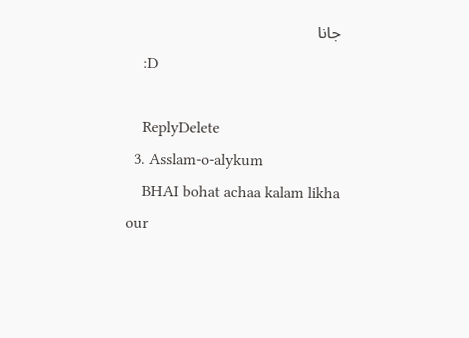جانا
    :D

    ReplyDelete
  3. Asslam-o-alykum
    BHAI bohat achaa kalam likha our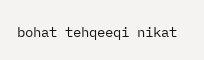bohat tehqeeqi nikat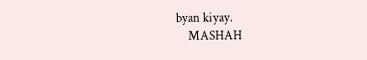byan kiyay.
    MASHAH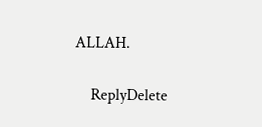ALLAH.

    ReplyDelete